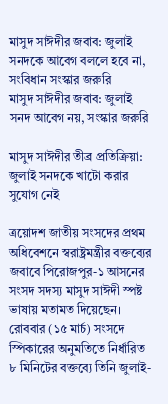মাসুদ সাঈদীর জবাব: জুলাই সনদকে আবেগ বললে হবে না, সংবিধান সংস্কার জরুরি
মাসুদ সাঈদীর জবাব: জুলাই সনদ আবেগ নয়, সংস্কার জরুরি

মাসুদ সাঈদীর তীব্র প্রতিক্রিয়া: জুলাই সনদকে খাটো করার সুযোগ নেই

ত্রয়োদশ জাতীয় সংসদের প্রথম অধিবেশনে স্বরাষ্ট্রমন্ত্রীর বক্তব্যের জবাবে পিরোজপুর-১ আসনের সংসদ সদস্য মাসুদ সাঈদী স্পষ্ট ভাষায় মতামত দিয়েছেন। রোববার (১৫ মার্চ) সংসদে স্পিকারের অনুমতিতে নির্ধারিত ৮ মিনিটের বক্তব্যে তিনি জুলাই-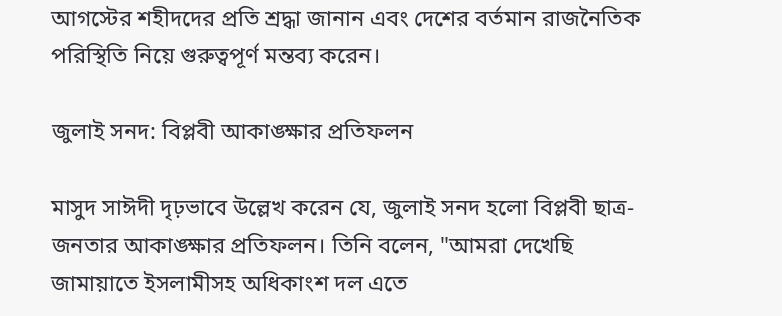আগস্টের শহীদদের প্রতি শ্রদ্ধা জানান এবং দেশের বর্তমান রাজনৈতিক পরিস্থিতি নিয়ে গুরুত্বপূর্ণ মন্তব্য করেন।

জুলাই সনদ: বিপ্লবী আকাঙ্ক্ষার প্রতিফলন

মাসুদ সাঈদী দৃঢ়ভাবে উল্লেখ করেন যে, জুলাই সনদ হলো বিপ্লবী ছাত্র-জনতার আকাঙ্ক্ষার প্রতিফলন। তিনি বলেন, "আমরা দেখেছি জামায়াতে ইসলামীসহ অধিকাংশ দল এতে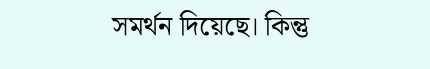সমর্থন দিয়েছে। কিন্তু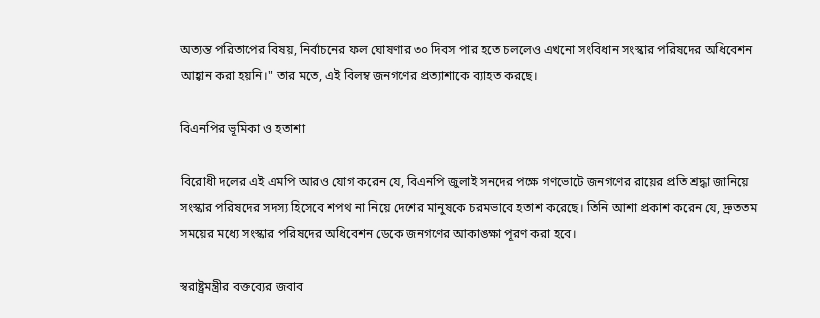অত্যন্ত পরিতাপের বিষয়, নির্বাচনের ফল ঘোষণার ৩০ দিবস পার হতে চললেও এখনো সংবিধান সংস্কার পরিষদের অধিবেশন আহ্বান করা হয়নি।" তার মতে, এই বিলম্ব জনগণের প্রত্যাশাকে ব্যাহত করছে।

বিএনপির ভূমিকা ও হতাশা

বিরোধী দলের এই এমপি আরও যোগ করেন যে, বিএনপি জুলাই সনদের পক্ষে গণভোটে জনগণের রায়ের প্রতি শ্রদ্ধা জানিয়ে সংস্কার পরিষদের সদস্য হিসেবে শপথ না নিয়ে দেশের মানুষকে চরমভাবে হতাশ করেছে। তিনি আশা প্রকাশ করেন যে, দ্রুততম সময়ের মধ্যে সংস্কার পরিষদের অধিবেশন ডেকে জনগণের আকাঙ্ক্ষা পূরণ করা হবে।

স্বরাষ্ট্রমন্ত্রীর বক্তব্যের জবাব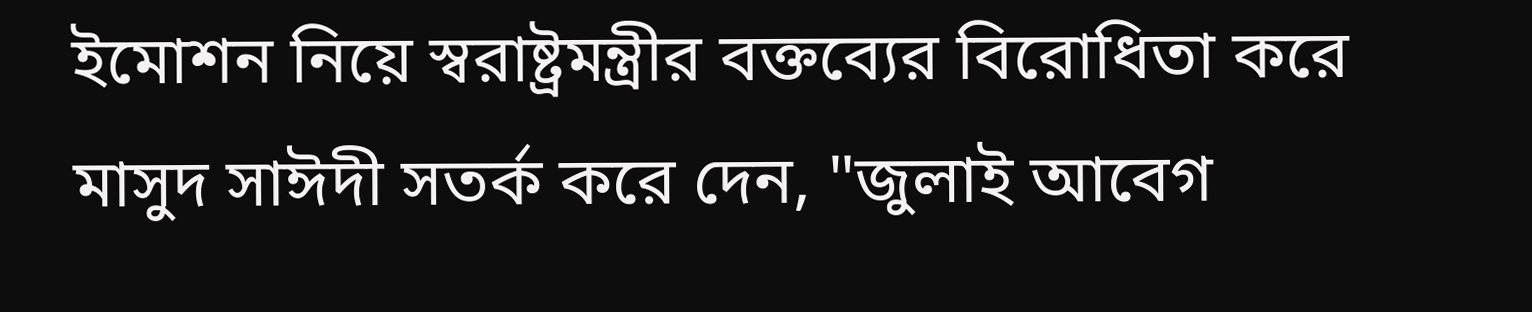ইমোশন নিয়ে স্বরাষ্ট্রমন্ত্রীর বক্তব্যের বিরোধিতা করে মাসুদ সাঈদী সতর্ক করে দেন, "জুলাই আবেগ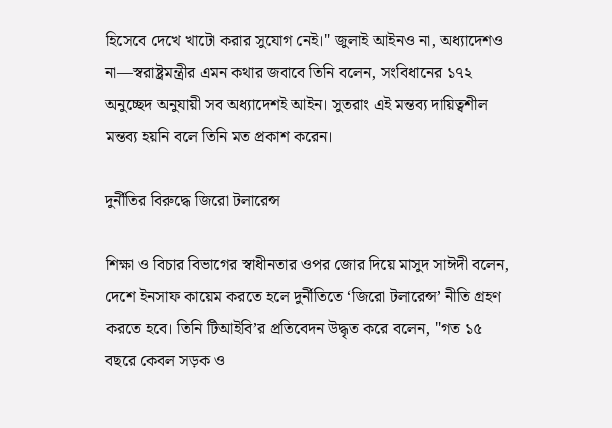হিসেবে দেখে খাটো করার সুযোগ নেই।" জুলাই আইনও না, অধ্যাদেশও না—স্বরাষ্ট্রমন্ত্রীর এমন কথার জবাবে তিনি বলেন, সংবিধানের ১৭২ অনুচ্ছেদ অনুযায়ী সব অধ্যাদেশই আইন। সুতরাং এই মন্তব্য দায়িত্বশীল মন্তব্য হয়নি বলে তিনি মত প্রকাশ করেন।

দুর্নীতির বিরুদ্ধে জিরো টলারেন্স

শিক্ষা ও বিচার বিভাগের স্বাধীনতার ওপর জোর দিয়ে মাসুদ সাঈদী বলেন, দেশে ইনসাফ কায়েম করতে হলে দুর্নীতিতে ‘জিরো টলারেন্স’ নীতি গ্রহণ করতে হবে। তিনি টিআইবি’র প্রতিবেদন উদ্ধৃত করে বলেন, "গত ১৫ বছরে কেবল সড়ক ও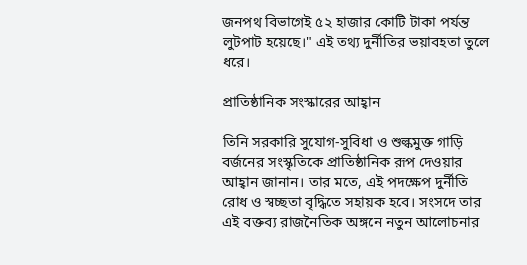জনপথ বিভাগেই ৫২ হাজার কোটি টাকা পর্যন্ত লুটপাট হয়েছে।" এই তথ্য দুর্নীতির ভয়াবহতা তুলে ধরে।

প্রাতিষ্ঠানিক সংস্কারের আহ্বান

তিনি সরকারি সুযোগ-সুবিধা ও শুল্কমুক্ত গাড়ি বর্জনের সংস্কৃতিকে প্রাতিষ্ঠানিক রূপ দেওয়ার আহ্বান জানান। তার মতে, এই পদক্ষেপ দুর্নীতি রোধ ও স্বচ্ছতা বৃদ্ধিতে সহায়ক হবে। সংসদে তার এই বক্তব্য রাজনৈতিক অঙ্গনে নতুন আলোচনার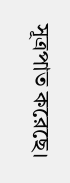সূত্রপাত করেছে।